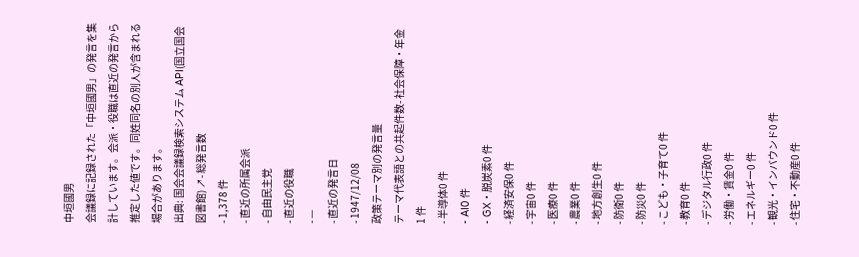中垣國男
会議録に記録された「中垣國男」の発言を集計しています。会派・役職は直近の発言から推定した値です。同姓同名の別人が含まれる場合があります。
出典: 国会会議録検索システム API(国立国会図書館) ↗- 総発言数
- 1,378 件
- 直近の所属会派
- 自由民主党
- 直近の役職
- —
- 直近の発言日
- 1947/12/08
政策テーマ別の発言量
テーマ代表語との共起件数- 社会保障・年金1 件
- 半導体0 件
- AI0 件
- GX・脱炭素0 件
- 経済安保0 件
- 宇宙0 件
- 医療0 件
- 農業0 件
- 地方創生0 件
- 防衛0 件
- 防災0 件
- こども・子育て0 件
- 教育0 件
- デジタル行政0 件
- 労働・賃金0 件
- エネルギー0 件
- 観光・インバウンド0 件
- 住宅・不動産0 件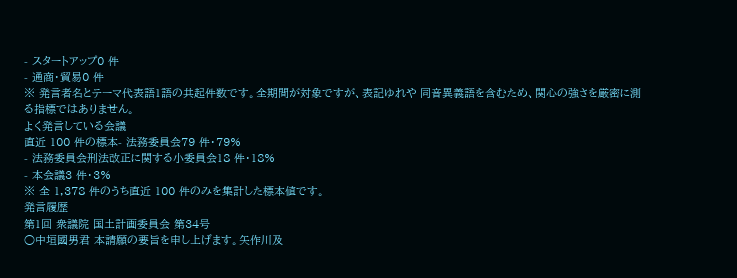- スタートアップ0 件
- 通商・貿易0 件
※ 発言者名とテーマ代表語1語の共起件数です。全期間が対象ですが、表記ゆれや 同音異義語を含むため、関心の強さを厳密に測る指標ではありません。
よく発言している会議
直近 100 件の標本- 法務委員会79 件・79%
- 法務委員会刑法改正に関する小委員会18 件・18%
- 本会議3 件・3%
※ 全 1,378 件のうち直近 100 件のみを集計した標本値です。
発言履歴
第1回 衆議院 国土計画委員会 第34号
○中垣國男君 本請願の要旨を申し上げます。矢作川及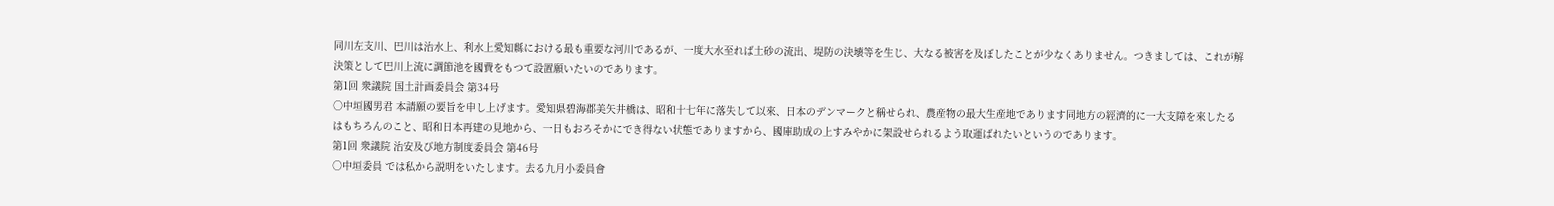同川左支川、巴川は治水上、利水上愛知縣における最も重要な河川であるが、一度大水至れば土砂の流出、堤防の決壊等を生じ、大なる被害を及ぼしたことが少なくありません。つきましては、これが解決策として巴川上流に調節池を國費をもつて設置願いたいのであります。
第1回 衆議院 国土計画委員会 第34号
○中垣國男君 本請願の要旨を申し上げます。愛知県碧海郡美矢井橋は、昭和十七年に落失して以來、日本のデンマークと稱せられ、農産物の最大生産地であります同地方の經濟的に一大支障を來したるはもちろんのこと、昭和日本再建の見地から、一日もおろそかにでき得ない状態でありますから、國庫助成の上すみやかに架設せられるよう取運ばれたいというのであります。
第1回 衆議院 治安及び地方制度委員会 第46号
○中垣委員 では私から説明をいたします。去る九月小委員會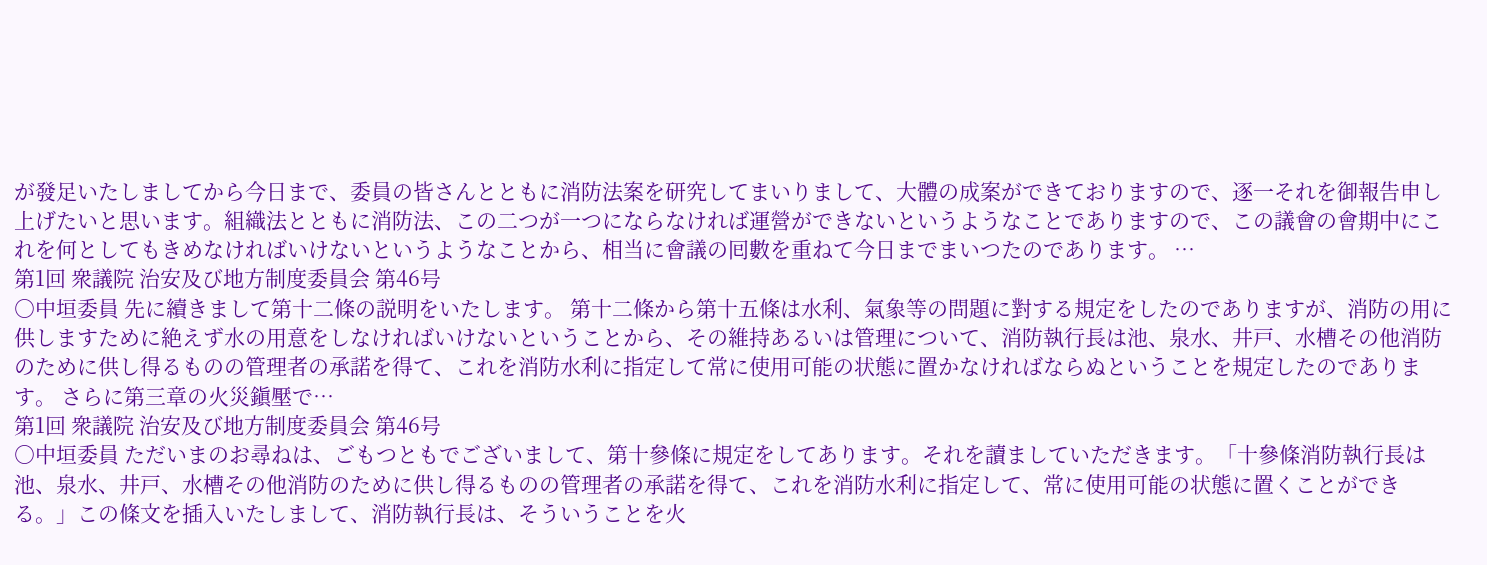が發足いたしましてから今日まで、委員の皆さんとともに消防法案を研究してまいりまして、大體の成案ができておりますので、逐一それを御報告申し上げたいと思います。組織法とともに消防法、この二つが一つにならなければ運營ができないというようなことでありますので、この議會の會期中にこれを何としてもきめなければいけないというようなことから、相当に會議の囘數を重ねて今日までまいつたのであります。 …
第1回 衆議院 治安及び地方制度委員会 第46号
○中垣委員 先に續きまして第十二條の説明をいたします。 第十二條から第十五條は水利、氣象等の問題に對する規定をしたのでありますが、消防の用に供しますために絶えず水の用意をしなければいけないということから、その維持あるいは管理について、消防執行長は池、泉水、井戸、水槽その他消防のために供し得るものの管理者の承諾を得て、これを消防水利に指定して常に使用可能の状態に置かなければならぬということを規定したのであります。 さらに第三章の火災鎭壓で…
第1回 衆議院 治安及び地方制度委員会 第46号
○中垣委員 ただいまのお尋ねは、ごもつともでございまして、第十參條に規定をしてあります。それを讀ましていただきます。「十參條消防執行長は池、泉水、井戸、水槽その他消防のために供し得るものの管理者の承諾を得て、これを消防水利に指定して、常に使用可能の状態に置くことができる。」この條文を插入いたしまして、消防執行長は、そういうことを火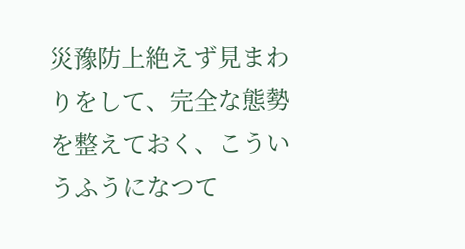災豫防上絶えず見まわりをして、完全な態勢を整えておく、こういうふうになつて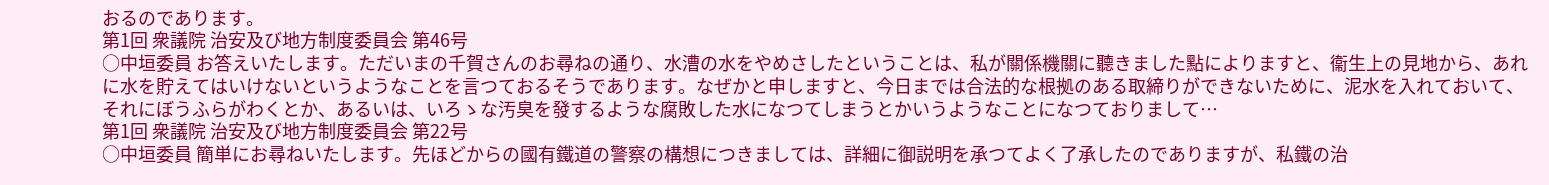おるのであります。
第1回 衆議院 治安及び地方制度委員会 第46号
○中垣委員 お答えいたします。ただいまの千賀さんのお尋ねの通り、水漕の水をやめさしたということは、私が關係機關に聽きました點によりますと、衞生上の見地から、あれに水を貯えてはいけないというようなことを言つておるそうであります。なぜかと申しますと、今日までは合法的な根拠のある取締りができないために、泥水を入れておいて、それにぼうふらがわくとか、あるいは、いろゝな汚臭を發するような腐敗した水になつてしまうとかいうようなことになつておりまして…
第1回 衆議院 治安及び地方制度委員会 第22号
○中垣委員 簡単にお尋ねいたします。先ほどからの國有鐵道の警察の構想につきましては、詳細に御説明を承つてよく了承したのでありますが、私鐵の治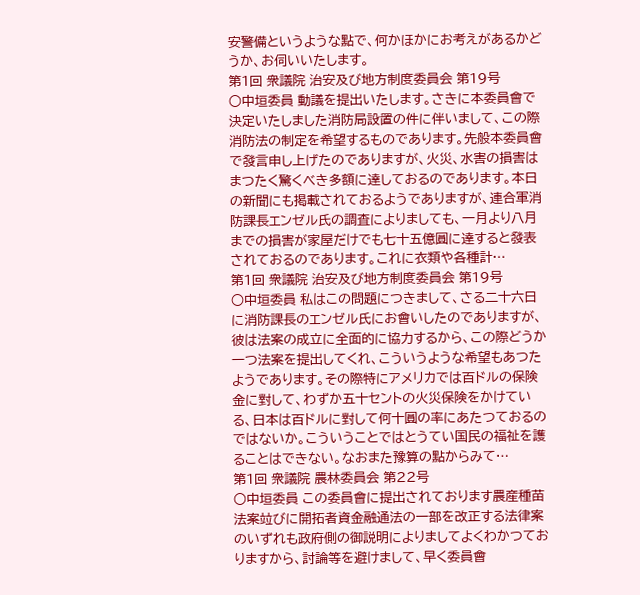安警備というような點で、何かほかにお考えがあるかどうか、お伺いいたします。
第1回 衆議院 治安及び地方制度委員会 第19号
○中垣委員 動議を提出いたします。さきに本委員會で決定いたしました消防局設置の件に伴いまして、この際消防法の制定を希望するものであります。先般本委員會で發言申し上げたのでありますが、火災、水害の損害はまつたく驚くべき多額に達しておるのであります。本日の新聞にも掲載されておるようでありますが、連合軍消防課長エンゼル氏の調査によりましても、一月より八月までの損害が家屋だけでも七十五億圓に達すると發表されておるのであります。これに衣類や各種計…
第1回 衆議院 治安及び地方制度委員会 第19号
○中垣委員 私はこの問題につきまして、さる二十六日に消防課長のエンゼル氏にお會いしたのでありますが、彼は法案の成立に全面的に協力するから、この際どうか一つ法案を提出してくれ、こういうような希望もあつたようであります。その際特にアメリカでは百ドルの保険金に對して、わずか五十セントの火災保険をかけている、日本は百ドルに對して何十圓の率にあたつておるのではないか。こういうことではとうてい国民の福祉を護ることはできない。なおまた豫算の點からみて…
第1回 衆議院 農林委員会 第22号
○中垣委員 この委員會に提出されております農産種苗法案竝びに開拓者資金融通法の一部を改正する法律案のいずれも政府側の御説明によりましてよくわかつておりますから、討論等を避けまして、早く委員會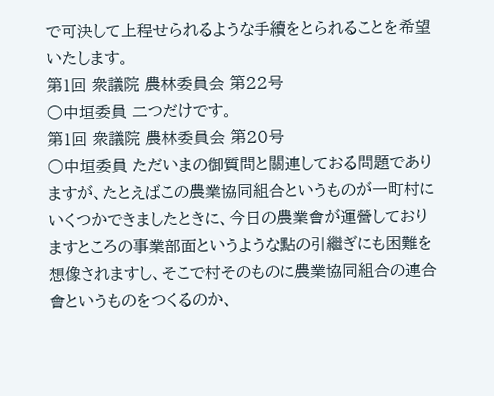で可決して上程せられるような手續をとられることを希望いたします。
第1回 衆議院 農林委員会 第22号
○中垣委員 二つだけです。
第1回 衆議院 農林委員会 第20号
○中垣委員 ただいまの御質問と關連しておる問題でありますが、たとえばこの農業協同組合というものが一町村にいくつかできましたときに、今日の農業會が運營しておりますところの事業部面というような點の引繼ぎにも困難を想像されますし、そこで村そのものに農業協同組合の連合會というものをつくるのか、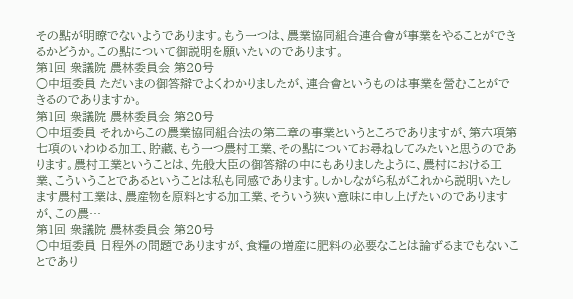その點が明瞭でないようであります。もう一つは、農業協同組合連合會が事業をやることができるかどうか。この點について御説明を願いたいのであります。
第1回 衆議院 農林委員会 第20号
○中垣委員 ただいまの御答辯でよくわかりましたが、連合會というものは事業を營むことができるのでありますか。
第1回 衆議院 農林委員会 第20号
○中垣委員 それからこの農業協同組合法の第二章の事業というところでありますが、第六項第七項のいわゆる加工、貯藏、もう一つ農村工業、その點についてお尋ねしてみたいと思うのであります。農村工業ということは、先般大臣の御答辯の中にもありましたように、農村における工業、こういうことであるということは私も同感であります。しかしながら私がこれから説明いたします農村工業は、農産物を原料とする加工業、そういう狹い意味に申し上げたいのでありますが、この農…
第1回 衆議院 農林委員会 第20号
○中垣委員 日程外の問題でありますが、食糧の増産に肥料の必要なことは論ずるまでもないことであり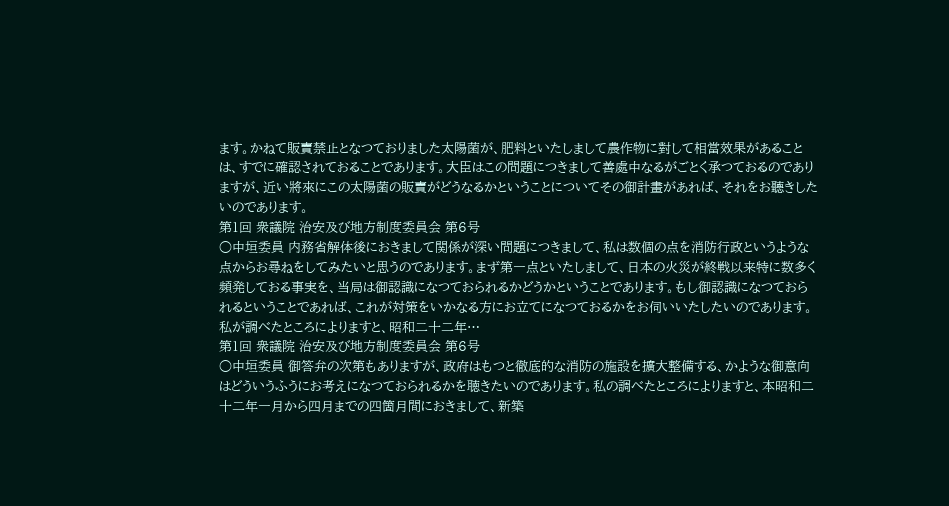ます。かねて販賣禁止となつておりました太陽菌が、肥料といたしまして農作物に對して相當效果があることは、すでに確認されておることであります。大臣はこの問題につきまして善處中なるがごとく承つておるのでありますが、近い將來にこの太陽菌の販賣がどうなるかということについてその御計畫があれば、それをお聽きしたいのであります。
第1回 衆議院 治安及び地方制度委員会 第6号
○中垣委員 内務省解体後におきまして関係が深い問題につきまして、私は数個の点を消防行政というような点からお尋ねをしてみたいと思うのであります。まず第一点といたしまして、日本の火災が終戦以来特に数多く頻発しておる事実を、当局は御認識になつておられるかどうかということであります。もし御認識になつておられるということであれば、これが対策をいかなる方にお立てになつておるかをお伺いいたしたいのであります。私が調べたところによりますと、昭和二十二年…
第1回 衆議院 治安及び地方制度委員会 第6号
○中垣委員 御答弁の次第もありますが、政府はもつと徹底的な消防の施設を擴大整備する、かような御意向はどういうふうにお考えになつておられるかを聴きたいのであります。私の調べたところによりますと、本昭和二十二年一月から四月までの四箇月間におきまして、新築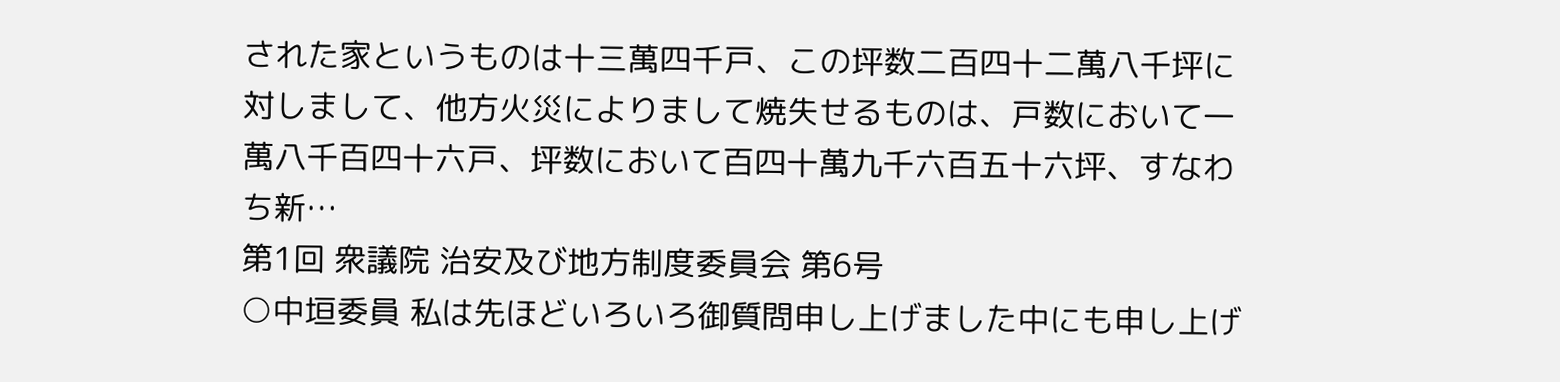された家というものは十三萬四千戸、この坪数二百四十二萬八千坪に対しまして、他方火災によりまして焼失せるものは、戸数において一萬八千百四十六戸、坪数において百四十萬九千六百五十六坪、すなわち新…
第1回 衆議院 治安及び地方制度委員会 第6号
○中垣委員 私は先ほどいろいろ御質問申し上げました中にも申し上げ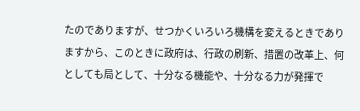たのでありますが、せつかくいろいろ機構を変えるときでありますから、このときに政府は、行政の刷新、措置の改革上、何としても局として、十分なる機能や、十分なる力が発揮で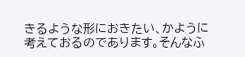きるような形におきたい、かように考えておるのであります。そんなふ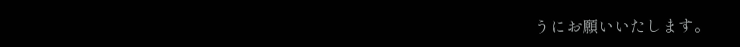うにお願いいたします。